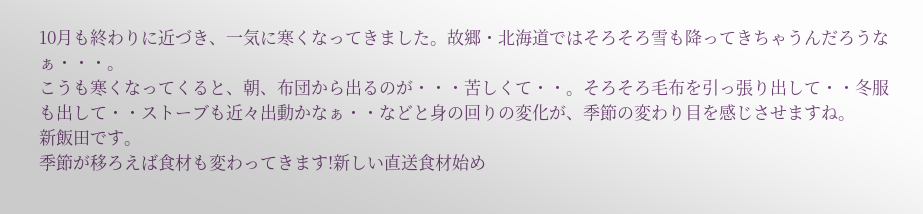10月も終わりに近づき、一気に寒くなってきました。故郷・北海道ではそろそろ雪も降ってきちゃうんだろうなぁ・・・。
こうも寒くなってくると、朝、布団から出るのが・・・苦しくて・・。そろそろ毛布を引っ張り出して・・冬服も出して・・ストーブも近々出動かなぁ・・などと身の回りの変化が、季節の変わり目を感じさせますね。
新飯田です。
季節が移ろえば食材も変わってきます!新しい直送食材始め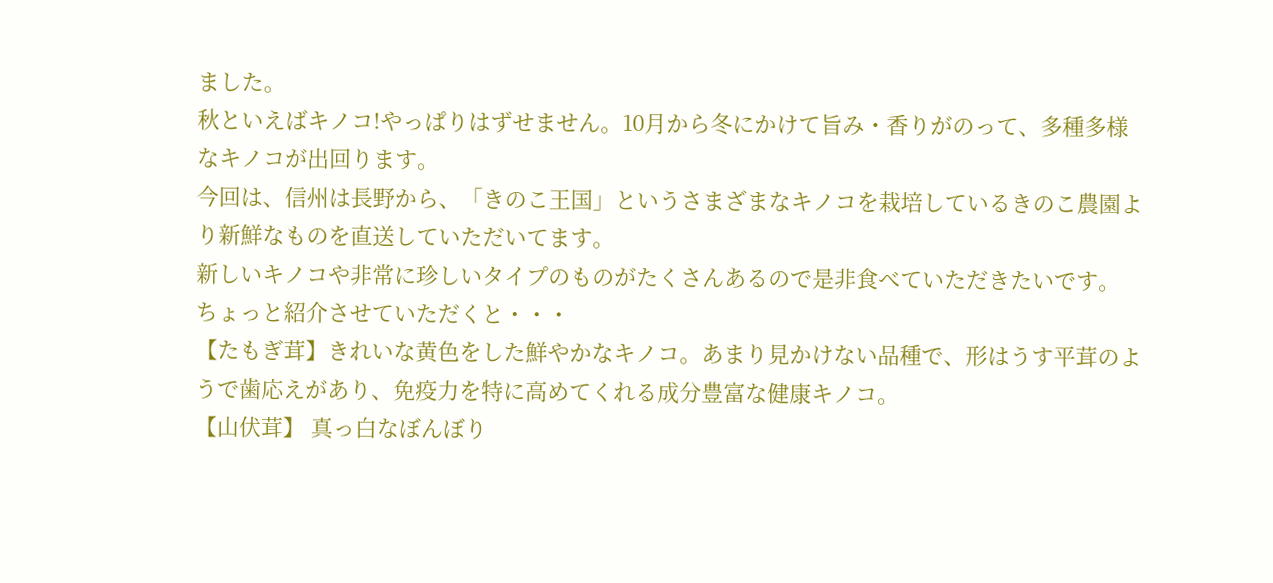ました。
秋といえばキノコ!やっぱりはずせません。10月から冬にかけて旨み・香りがのって、多種多様なキノコが出回ります。
今回は、信州は長野から、「きのこ王国」というさまざまなキノコを栽培しているきのこ農園より新鮮なものを直送していただいてます。
新しいキノコや非常に珍しいタイプのものがたくさんあるので是非食べていただきたいです。
ちょっと紹介させていただくと・・・
【たもぎ茸】きれいな黄色をした鮮やかなキノコ。あまり見かけない品種で、形はうす平茸のようで歯応えがあり、免疫力を特に高めてくれる成分豊富な健康キノコ。
【山伏茸】 真っ白なぼんぼり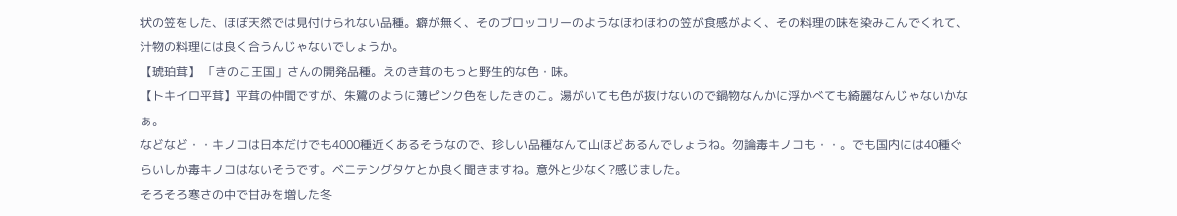状の笠をした、ほぼ天然では見付けられない品種。癖が無く、そのブロッコリーのようなほわほわの笠が食感がよく、その料理の味を染みこんでくれて、汁物の料理には良く合うんじゃないでしょうか。
【琥珀茸】 「きのこ王国」さんの開発品種。えのき茸のもっと野生的な色・味。
【トキイロ平茸】平茸の仲間ですが、朱鷺のように薄ピンク色をしたきのこ。湯がいても色が抜けないので鍋物なんかに浮かべても綺麗なんじゃないかなぁ。
などなど・・キノコは日本だけでも4000種近くあるそうなので、珍しい品種なんて山ほどあるんでしょうね。勿論毒キノコも・・。でも国内には40種ぐらいしか毒キノコはないそうです。ベニテングタケとか良く聞きますね。意外と少なく?感じました。
そろそろ寒さの中で甘みを増した冬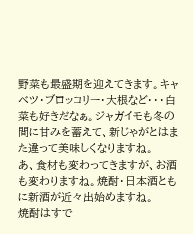野菜も最盛期を迎えてきます。キャベツ・ブロッコリー・大根など・・・白菜も好きだなぁ。ジャガイモも冬の間に甘みを蓄えて、新じゃがとはまた違って美味しくなりますね。
あ、食材も変わってきますが、お酒も変わりますね。焼酎・日本酒ともに新酒が近々出始めますね。
焼酎はすで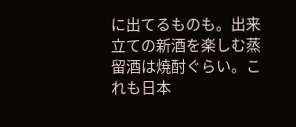に出てるものも。出来立ての新酒を楽しむ蒸留酒は焼酎ぐらい。これも日本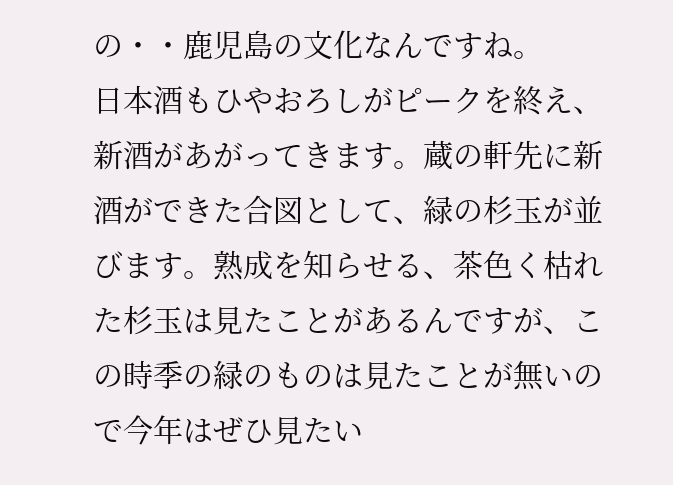の・・鹿児島の文化なんですね。
日本酒もひやおろしがピークを終え、新酒があがってきます。蔵の軒先に新酒ができた合図として、緑の杉玉が並びます。熟成を知らせる、茶色く枯れた杉玉は見たことがあるんですが、この時季の緑のものは見たことが無いので今年はぜひ見たい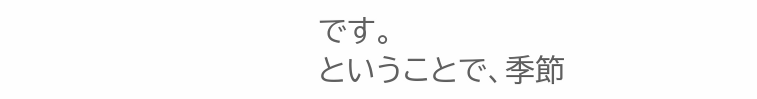です。
ということで、季節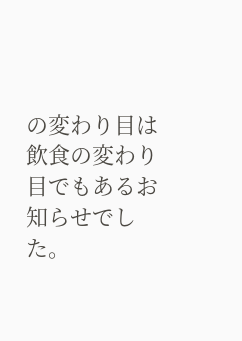の変わり目は飲食の変わり目でもあるお知らせでした。